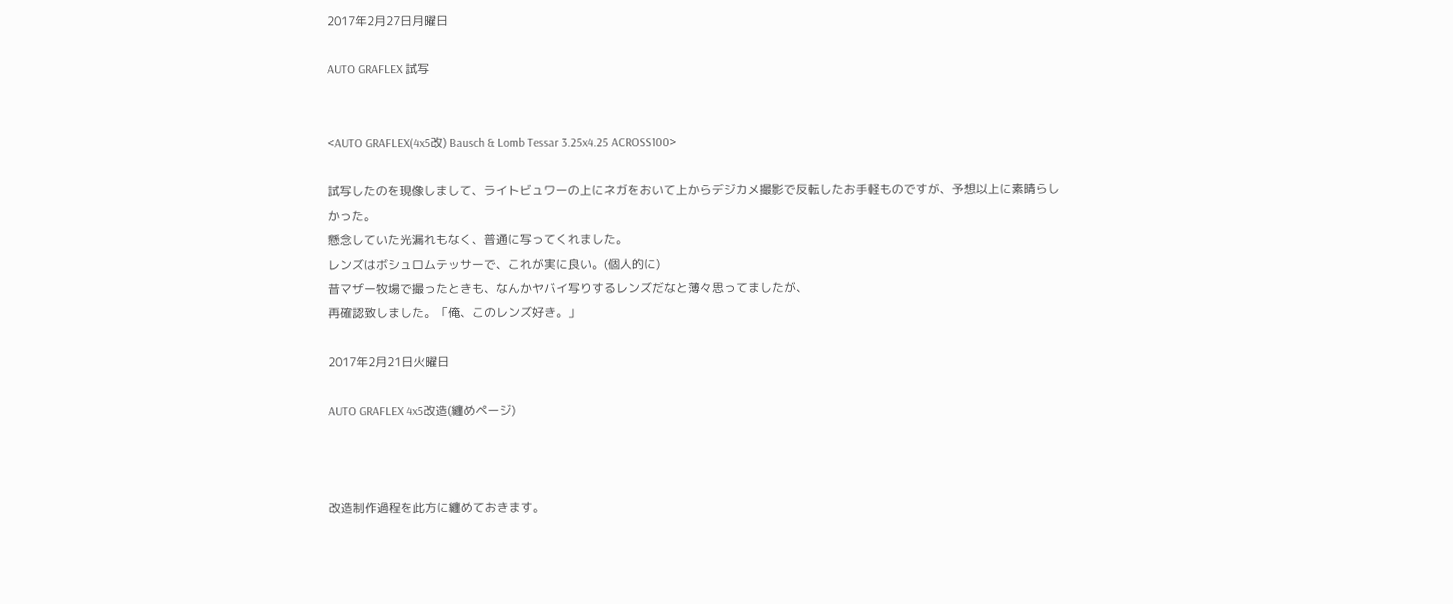2017年2月27日月曜日

AUTO GRAFLEX 試写


<AUTO GRAFLEX(4x5改) Bausch & Lomb Tessar 3.25x4.25 ACROSS100>

試写したのを現像しまして、ライトビュワーの上にネガをおいて上からデジカメ撮影で反転したお手軽ものですが、予想以上に素晴らしかった。
懸念していた光漏れもなく、普通に写ってくれました。
レンズはボシュロムテッサーで、これが実に良い。(個人的に)
昔マザー牧場で撮ったときも、なんかヤバイ写りするレンズだなと薄々思ってましたが、
再確認致しました。「俺、このレンズ好き。」

2017年2月21日火曜日

AUTO GRAFLEX 4x5改造(纏めページ)



改造制作過程を此方に纏めておきます。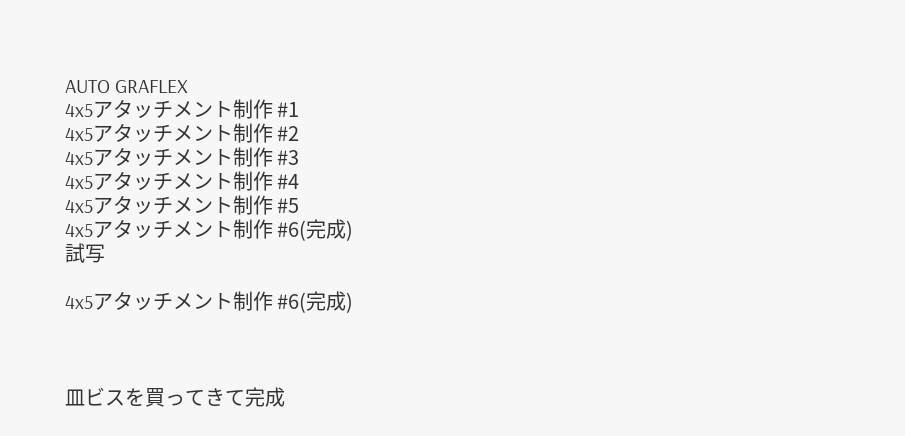AUTO GRAFLEX
4x5アタッチメント制作 #1
4x5アタッチメント制作 #2
4x5アタッチメント制作 #3
4x5アタッチメント制作 #4
4x5アタッチメント制作 #5
4x5アタッチメント制作 #6(完成)
試写

4x5アタッチメント制作 #6(完成)



皿ビスを買ってきて完成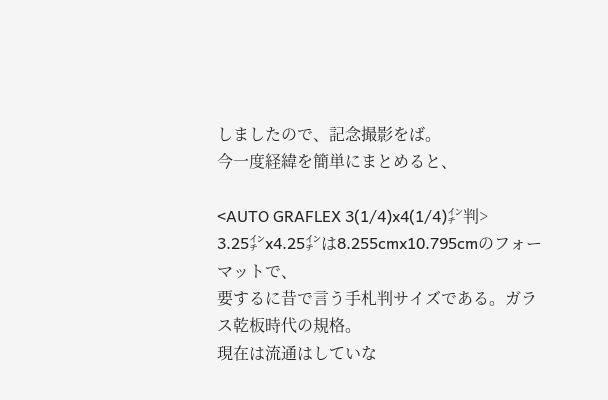しましたので、記念撮影をば。
今一度経緯を簡単にまとめると、

<AUTO GRAFLEX 3(1/4)x4(1/4)㌅判>
3.25㌅x4.25㌅は8.255cmx10.795cmのフォーマットで、
要するに昔で言う手札判サイズである。ガラス乾板時代の規格。
現在は流通はしていな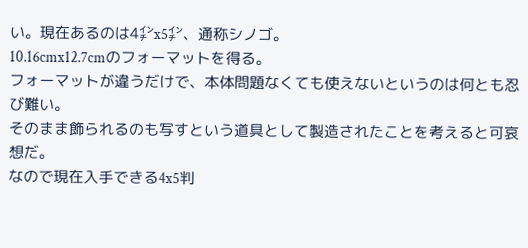い。現在あるのは4㌅x5㌅、通称シノゴ。
10.16cmx12.7cmのフォーマットを得る。
フォーマットが違うだけで、本体問題なくても使えないというのは何とも忍び難い。
そのまま飾られるのも写すという道具として製造されたことを考えると可哀想だ。
なので現在入手できる4x5判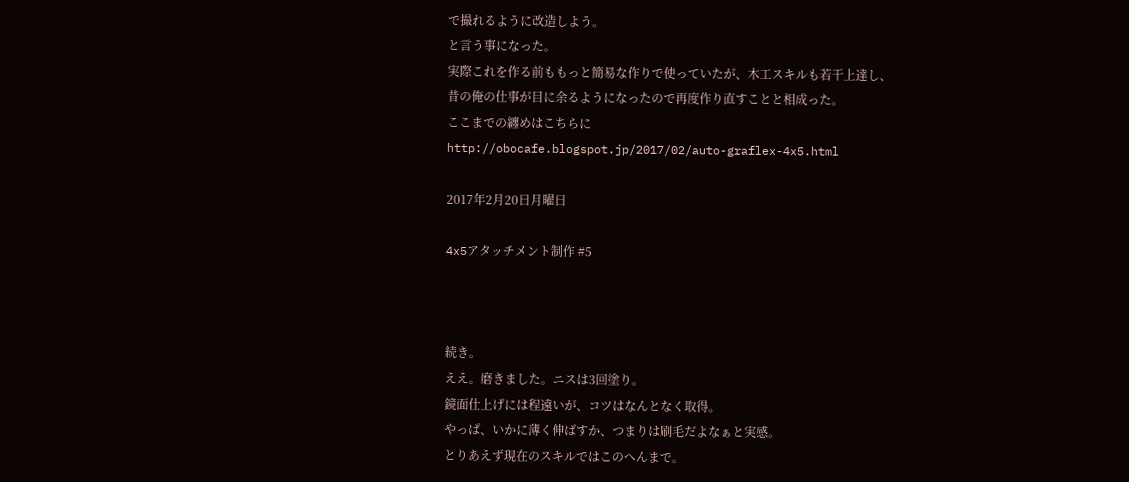で撮れるように改造しよう。
と言う事になった。
実際これを作る前ももっと簡易な作りで使っていたが、木工スキルも若干上達し、
昔の俺の仕事が目に余るようになったので再度作り直すことと相成った。
ここまでの纏めはこちらに
http://obocafe.blogspot.jp/2017/02/auto-graflex-4x5.html

2017年2月20日月曜日

4x5アタッチメント制作 #5



続き。
ええ。磨きました。ニスは3回塗り。
鏡面仕上げには程遠いが、コツはなんとなく取得。
やっぱ、いかに薄く伸ばすか、つまりは刷毛だよなぁと実感。
とりあえず現在のスキルではこのへんまで。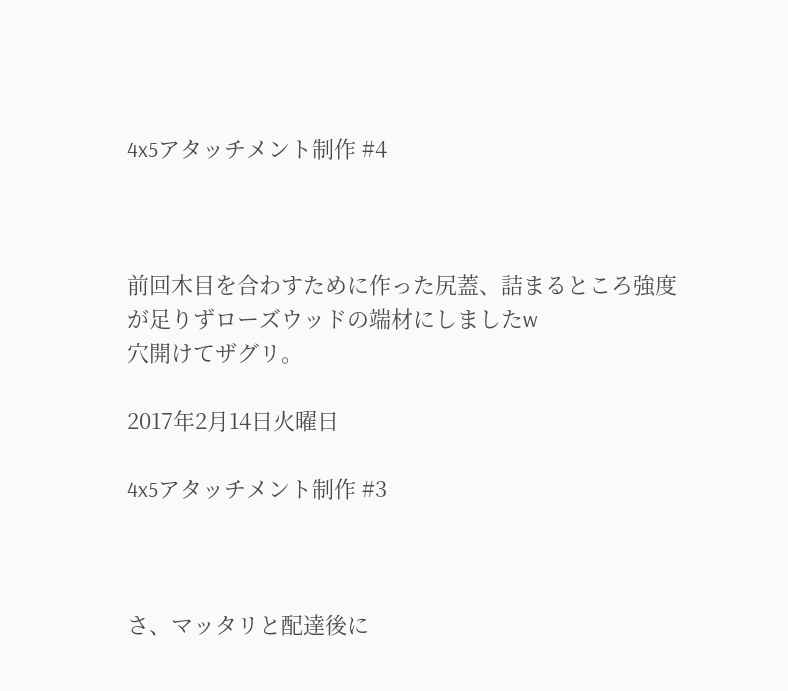4x5アタッチメント制作 #4



前回木目を合わすために作った尻蓋、詰まるところ強度が足りずローズウッドの端材にしましたw
穴開けてザグリ。

2017年2月14日火曜日

4x5アタッチメント制作 #3



さ、マッタリと配達後に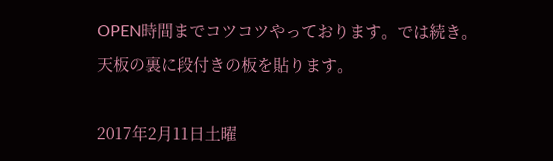OPEN時間までコツコツやっております。では続き。
天板の裏に段付きの板を貼ります。

2017年2月11日土曜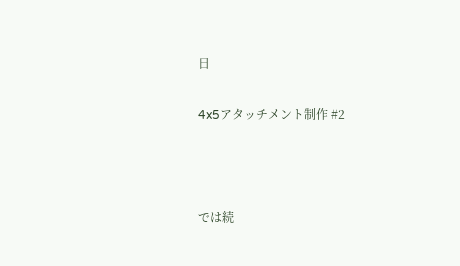日

4x5アタッチメント制作 #2



では続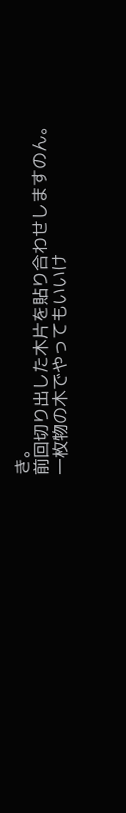き。
前回切り出した木片を貼り合わせしますのん。
一枚物の木でやってもいいけ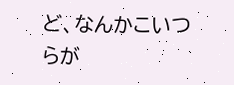ど、なんかこいつらが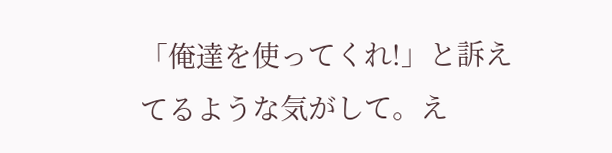「俺達を使ってくれ!」と訴えてるような気がして。え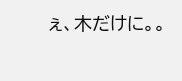ぇ、木だけに。。